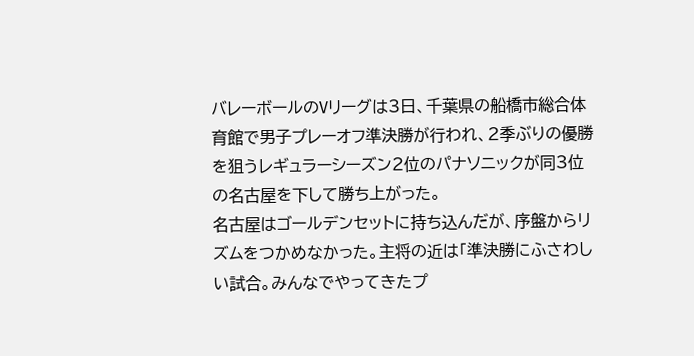バレーボールのVリーグは3日、千葉県の船橋市総合体育館で男子プレーオフ準決勝が行われ、2季ぶりの優勝を狙うレギュラーシーズン2位のパナソニックが同3位の名古屋を下して勝ち上がった。
名古屋はゴールデンセットに持ち込んだが、序盤からリズムをつかめなかった。主将の近は「準決勝にふさわしい試合。みんなでやってきたプ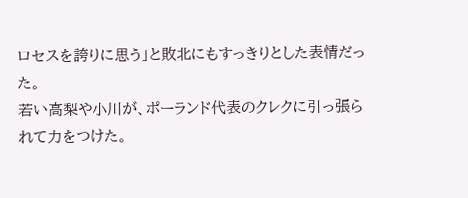ロセスを誇りに思う」と敗北にもすっきりとした表情だった。
若い高梨や小川が、ポーランド代表のクレクに引っ張られて力をつけた。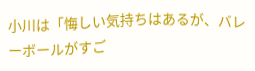小川は「悔しい気持ちはあるが、バレーボールがすご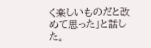く楽しいものだと改めて思った」と話した。